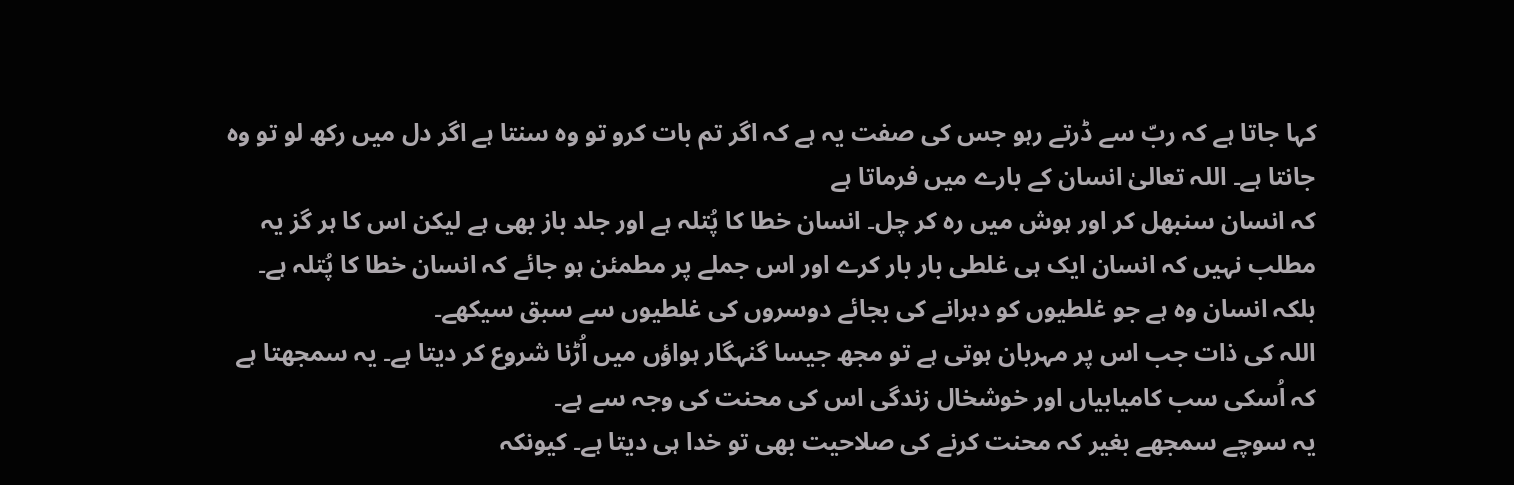کہا جاتا ہے کہ ربّ سے ڈرتے رہو جس کی صفت یہ ہے کہ اگر تم بات کرو تو وہ سنتا ہے اگر دل میں رکھ لو تو وہ جانتا ہے۔ اللہ تعالیٰ انسان کے بارے میں فرماتا ہے
کہ انسان سنبھل کر اور ہوش میں رہ کر چل۔ انسان خطا کا پُتلہ ہے اور جلد باز بھی ہے لیکن اس کا ہر گز یہ مطلب نہیں کہ انسان ایک ہی غلطی بار بار کرے اور اس جملے پر مطمئن ہو جائے کہ انسان خطا کا پُتلہ ہے۔ بلکہ انسان وہ ہے جو غلطیوں کو دہرانے کی بجائے دوسروں کی غلطیوں سے سبق سیکھے۔
اللہ کی ذات جب اس پر مہربان ہوتی ہے تو مجھ جیسا گنہگار ہواؤں میں اُڑنا شروع کر دیتا ہے۔ یہ سمجھتا ہے کہ اُسکی سب کامیابیاں اور خوشخال زندگی اس کی محنت کی وجہ سے ہے۔
یہ سوچے سمجھے بغیر کہ محنت کرنے کی صلاحیت بھی تو خدا ہی دیتا ہے۔ کیونکہ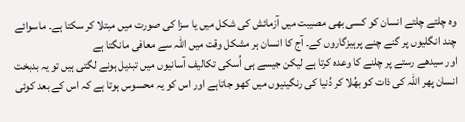وہ چلتے چلتے انسان کو کسی بھی مصیبت میں آزمائش کی شکل میں یا سزا کی صورت میں مبتلا کر سکتا ہے۔ ماسوائے چند انگلیوں پر گنے چنے پرہیزگاروں کے۔ آج کا انسان ہر مشکل وقت میں اللہ سے معافی مانگتا ہے
اور سیدھے رستے پر چلنے کا وعدہ کرتا ہے لیکن جیسے ہی اُسکی تکالیف آسانیوں میں تبدیل ہونے لگتی ہیں تو یہ بدبخت انسان پھر اللہ کی ذات کو بھُلا کر دُنیا کی رنگینیوں میں کھو جاتاہے اور اس کو یہ محسوس ہوتا ہے کہ اس کے بعد کوئی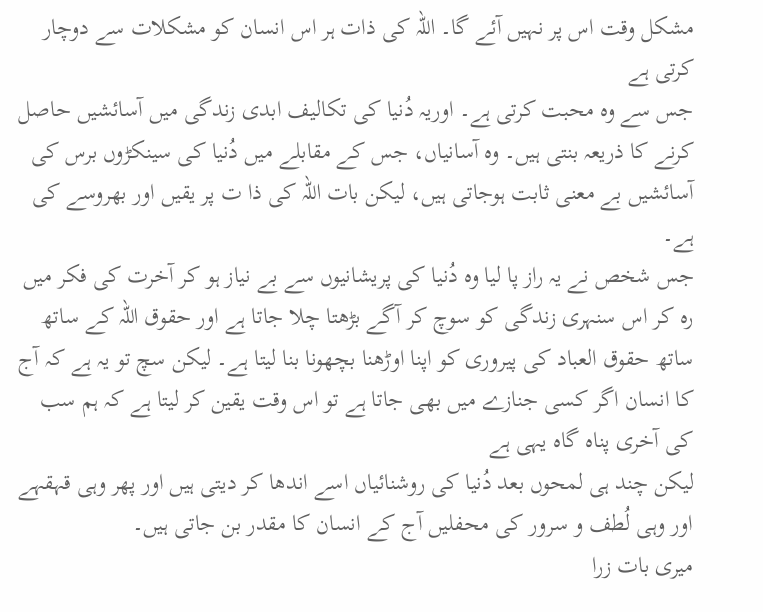مشکل وقت اس پر نہیں آئے گا۔ اللہ کی ذات ہر اس انسان کو مشکلات سے دوچار کرتی ہے
جس سے وہ محبت کرتی ہے۔ اوریہ دُنیا کی تکالیف ابدی زندگی میں آسائشیں حاصل کرنے کا ذریعہ بنتی ہیں۔ وہ آسانیاں، جس کے مقابلے میں دُنیا کی سینکڑوں برس کی آسائشیں بے معنی ثابت ہوجاتی ہیں، لیکن بات اللہ کی ذا ت پر یقیں اور بھروسے کی ہے۔
جس شخص نے یہ راز پا لیا وہ دُنیا کی پریشانیوں سے بے نیاز ہو کر آخرت کی فکر میں رہ کر اس سنہری زندگی کو سوچ کر آگے بڑھتا چلا جاتا ہے اور حقوق اللہ کے ساتھ ساتھ حقوق العباد کی پیروری کو اپنا اوڑھنا بچھونا بنا لیتا ہے۔ لیکن سچ تو یہ ہے کہ آج کا انسان اگر کسی جنازے میں بھی جاتا ہے تو اس وقت یقین کر لیتا ہے کہ ہم سب کی آخری پناہ گاہ یہی ہے
لیکن چند ہی لمحوں بعد دُنیا کی روشنائیاں اسے اندھا کر دیتی ہیں اور پھر وہی قہقہے اور وہی لُطف و سرور کی محفلیں آج کے انسان کا مقدر بن جاتی ہیں۔
میری بات زرا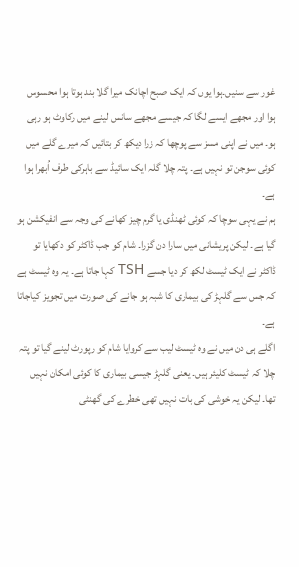غور سے سنیں۔ہوا یوں کہ ایک صبح اچانک میرا گلا بند ہوتا ہوا محسوس ہوا اور مجھے ایسے لگا کہ جیسے مجھے سانس لینے میں رکاوٹ ہو رہی ہو۔ میں نے اپنی مسز سے پوچھا کہ زرا دیکھ کر بتائیں کہ میرے گلے میں کوئی سوجن تو نہیں ہے۔ پتہ چلا گلہ ایک سائیڈ سے باہرکی طرف اُبھرا ہوا ہے۔
ہم نے یہی سوچا کہ کوئی ٹھنڈی یا گرم چیز کھانے کی وجہ سے انفیکشن ہو گیا ہے۔ لیکن پریشانی میں سارا دن گزرا۔ شام کو جب ڈاکٹر کو دکھایا تو ڈاکٹر نے ایک ٹیسٹ لکھ کر دیا جسے TSH کہا جاتا ہے۔ یہ وہ ٹیسٹ ہے کہ جس سے گلہڑ کی بیماری کا شبہ ہو جانے کی صورت میں تجویز کیاجاتا ہے۔
اگلے ہی دن میں نے وہ ٹیسٹ لیب سے کروایا شام کو رپورٹ لینے گیا تو پتہ چلا کہ ٹیسٹ کلیئر ہیں۔ یعنی گلہڑ جیسی بیماری کا کوئی امکان نہیں تھا۔ لیکن یہ خوشی کی بات نہیں تھی خطرے کی گھنٹی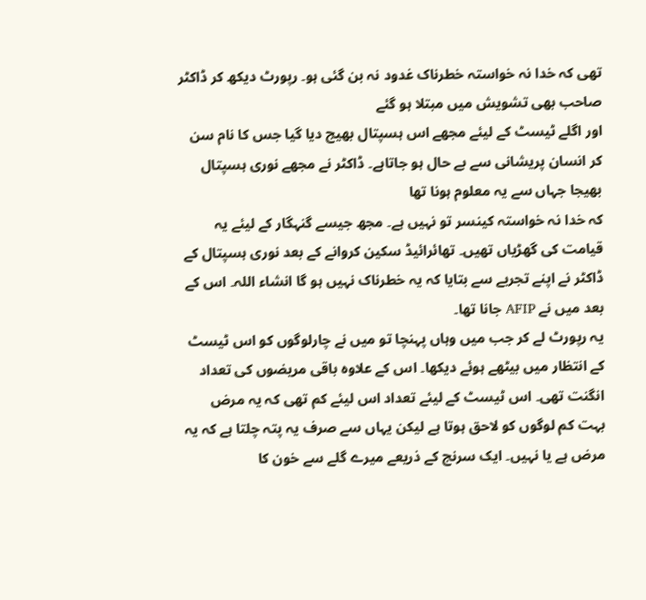تھی کہ خدا نہ خواستہ خطرناک غدود نہ بن گئی ہو۔ رپورٹ دیکھ کر ڈاکٹر صاحب بھی تشویش میں مبتلا ہو گئے
اور اگلے ٹیسٹ کے لیئے مجھے اس ہسپتال بھیج دیا گیا جس کا نام سن کر انسان پریشانی سے بے حال ہو جاتاہے۔ ڈاکٹر نے مجھے نوری ہسپتال بھیجا جہاں سے یہ معلوم ہونا تھا
کہ خدا نہ خواستہ کینسر تو نہیں ہے۔ مجھ جیسے گنہگار کے لیئے یہ قیامت کی گھڑیاں تھیں۔ تھائرائیڈ سکین کروانے کے بعد نوری ہسپتال کے ڈاکٹر نے اپنے تجربے سے بتایا کہ یہ خطرناک نہیں ہو گا انشاء اللہ۔ اس کے بعد میں نے AFIP جانا تھا۔
یہ رپورٹ لے کر جب میں وہاں پہنچا تو میں نے چارلوگوں کو اس ٹیسٹ کے انتظار میں بیٹھے ہوئے دیکھا۔ اس کے علاوہ باقی مریضوں کی تعداد انگنت تھی۔ اس ٹیسٹ کے لیئے تعداد اس لیئے کم تھی کہ یہ مرض بہت کم لوگوں کو لاحق ہوتا ہے لیکن یہاں سے صرف یہ پتہ چلتا ہے کہ یہ مرض ہے یا نہیں۔ ایک سرنج کے ذریعے میرے گلے سے خون کا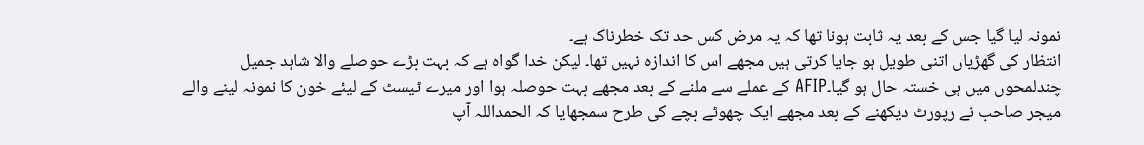نمونہ لیا گیا جس کے بعد یہ ثابت ہونا تھا کہ یہ مرض کس حد تک خطرناک ہے۔
انتظار کی گھڑیاں اتنی طویل ہو جایا کرتی ہیں مجھے اس کا اندازہ نہیں تھا۔ لیکن خدا گواہ ہے کہ بہت بڑے حوصلے والا شاہد جمیل چندلمحوں میں ہی خستہ حال ہو گیا۔AFIP کے عملے سے ملنے کے بعد مجھے بہت حوصلہ ہوا اور میرے ٹیسٹ کے لیئے خون کا نمونہ لینے والے میجر صاحب نے رپورٹ دیکھنے کے بعد مجھے ایک چھوٹے بچے کی طرح سمجھایا کہ الحمداللہ آپ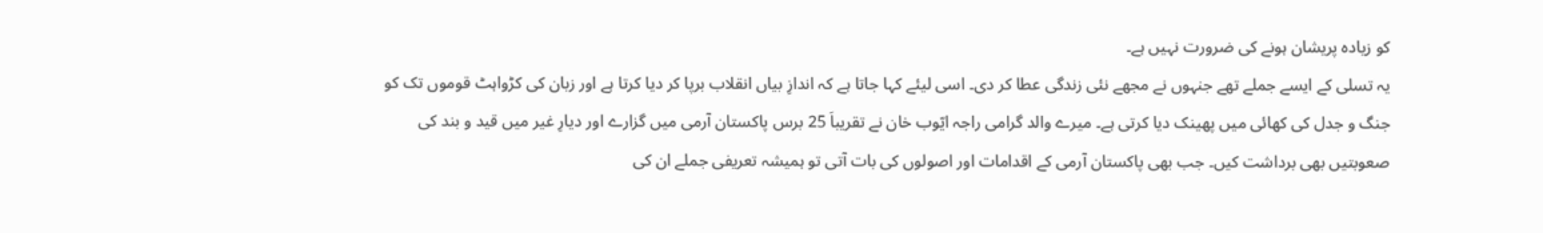کو زیادہ پریشان ہونے کی ضرورت نہیں ہے۔
یہ تسلی کے ایسے جملے تھے جنہوں نے مجھے نئی زندگی عطا کر دی۔ اسی لیئے کہا جاتا ہے کہ اندازِ بیاں انقلاب برپا کر دیا کرتا ہے اور زبان کی کڑواہٹ قوموں تک کو جنگ و جدل کی کھائی میں پھینک دیا کرتی ہے۔ میرے والد گرامی راجہ ایّوب خان نے تقریباَ 25 برس پاکستان آرمی میں گزارے اور دیارِ غیر میں قید و بند کی صعوبتیں بھی برداشت کیں۔ جب بھی پاکستان آرمی کے اقدامات اور اصولوں کی بات آتی تو ہمیشہ تعریفی جملے ان کی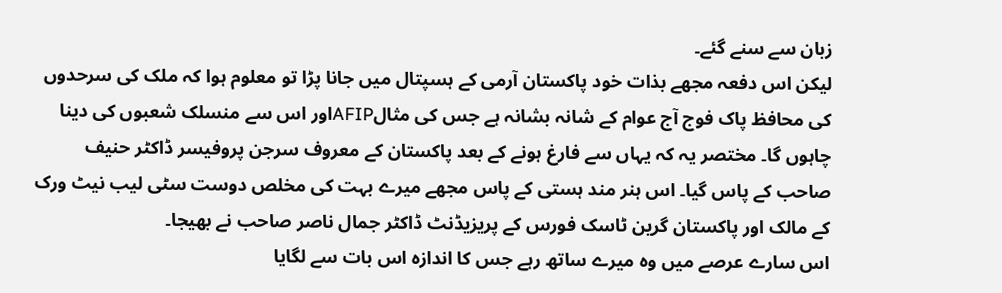زبان سے سنے گئے۔
لیکن اس دفعہ مجھے بذات خود پاکستان آرمی کے ہسپتال میں جانا پڑا تو معلوم ہوا کہ ملک کی سرحدوں کی محافظ پاک فوج آج عوام کے شانہ بشانہ ہے جس کی مثالAFIPاور اس سے منسلک شعبوں کی دینا چاہوں گا۔ مختصر یہ کہ یہاں سے فارغ ہونے کے بعد پاکستان کے معروف سرجن پروفیسر ڈاکٹر حنیف صاحب کے پاس گیا۔ اس ہنر مند ہستی کے پاس مجھے میرے بہت کی مخلص دوست سٹی لیب نیٹ ورک کے مالک اور پاکستان گرین ٹاسک فورس کے پریزیڈنٹ ڈاکٹر جمال ناصر صاحب نے بھیجا۔
اس سارے عرصے میں وہ میرے ساتھ رہے جس کا اندازہ اس بات سے لگایا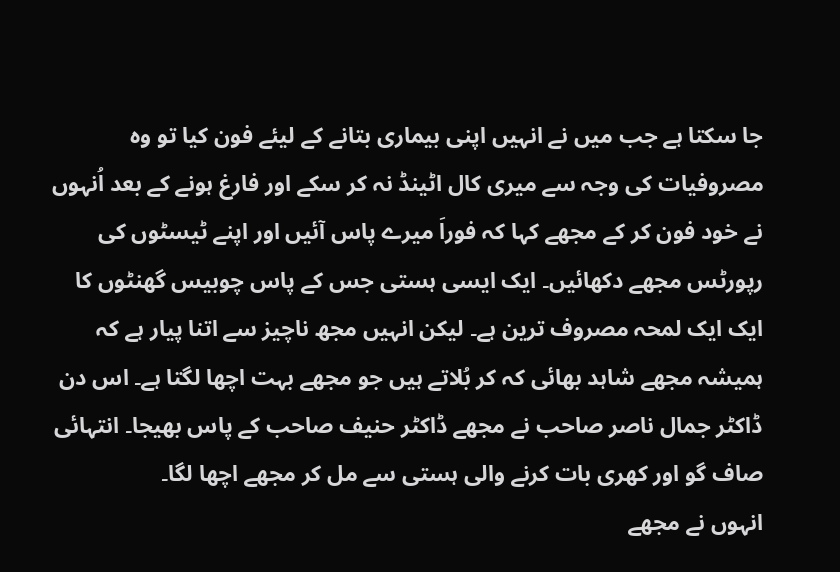جا سکتا ہے جب میں نے انہیں اپنی بیماری بتانے کے لیئے فون کیا تو وہ مصروفیات کی وجہ سے میری کال اٹینڈ نہ کر سکے اور فارغ ہونے کے بعد اُنہوں نے خود فون کر کے مجھے کہا کہ فوراَ میرے پاس آئیں اور اپنے ٹیسٹوں کی رپورٹس مجھے دکھائیں۔ ایک ایسی ہستی جس کے پاس چوبیس گھنٹوں کا ایک ایک لمحہ مصروف ترین ہے۔ لیکن انہیں مجھ ناچیز سے اتنا پیار ہے کہ ہمیشہ مجھے شاہد بھائی کہ کر بُلاتے ہیں جو مجھے بہت اچھا لگتا ہے۔ اس دن ڈاکٹر جمال ناصر صاحب نے مجھے ڈاکٹر حنیف صاحب کے پاس بھیجا۔ انتہائی صاف گو اور کھری بات کرنے والی ہستی سے مل کر مجھے اچھا لگا۔
انہوں نے مجھے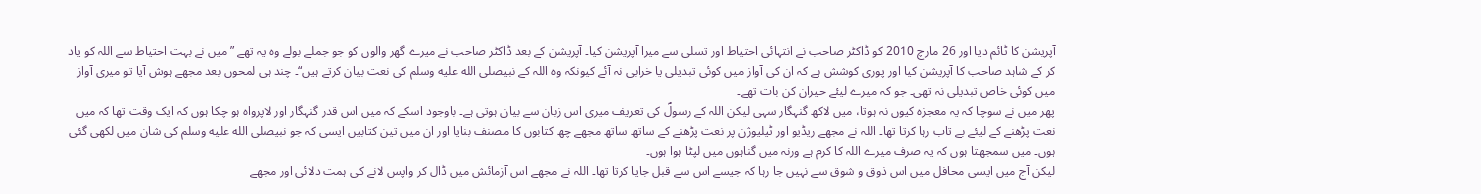آپریشن کا ٹائم دیا اور 26 مارچ 2010 کو ڈاکٹر صاحب نے انتہائی احتیاط اور تسلی سے میرا آپریشن کیا۔ آپریشن کے بعد ڈاکٹر صاحب نے میرے گھر والوں کو جو جملے بولے وہ یہ تھے ”میں نے بہت احتیاط سے اللہ کو یاد کر کے شاہد صاحب کا آپریشن کیا اور پوری کوشش ہے کہ ان کی آواز میں کوئی تبدیلی یا خرابی نہ آئے کیونکہ وہ اللہ کے نبیصلى الله عليه وسلم کی نعت بیان کرتے ہیں“۔ چند ہی لمحوں بعد مجھے ہوش آیا تو میری آواز میں کوئی خاص تبدیلی نہ تھی۔ جو کہ میرے لیئے حیران کن بات تھے۔
پھر میں نے سوچا کہ یہ معجزہ کیوں نہ ہوتا، میں لاکھ گنہگار سہی لیکن اللہ کے رسولؐ کی تعریف میری اس زبان سے بیان ہوتی ہے۔ باوجود اسکے کہ میں اس قدر گنہگار اور لاپرواہ ہو چکا ہوں کہ ایک وقت تھا کہ میں نعت پڑھنے کے لیئے بے تاب رہا کرتا تھا۔ اللہ نے مجھے ریڈیو اور ٹیلیوژن پر نعت پڑھنے کے ساتھ ساتھ مجھے چھ کتابوں کا مصنف بنایا اور ان میں تین کتابیں ایسی کہ جو نبیصلى الله عليه وسلم کی شان میں لکھی گئی ہوں۔ میں سمجھتا ہوں کہ یہ صرف میرے اللہ کا کرم ہے ورنہ میں گناہوں میں لپٹا ہوا ہوں۔
لیکن آج میں ایسی محافل میں اس ذوق و شوق سے نہیں جا رہا کہ جیسے اس سے قبل جایا کرتا تھا۔ اللہ نے مجھے اس آزمائش میں ڈال کر واپس لانے کی ہمت دلائی اور مجھے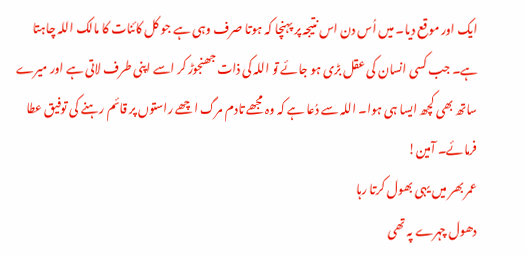ایک اور موقع دیا۔ میں اُس دن اس نتیجہ پر پہنچا کہ ہوتا صرف وہی ہے جو کل کائنات کا مالک اللہ چاہتا ہے۔ جب کسی انسان کی عقل بڑی ہو جائے تو اللہ کی ذات جھنجوڑ کر اسے اپنی طرف لاتی ہے اور میرے ساتھ بھی کچھ ایسا ہی ہوا۔ اللہ سے دُعا ہے کہ وہ مجھے تادم مرگ اچھے راستوں پر قائم رہنے کی توفیق عطا فرمائے۔ آمین!
عمر بھر میں یہی بھول کرتا رہا
دھول چہرے پہ تھی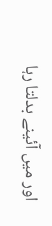اور میں آئینے بدلتا رہا